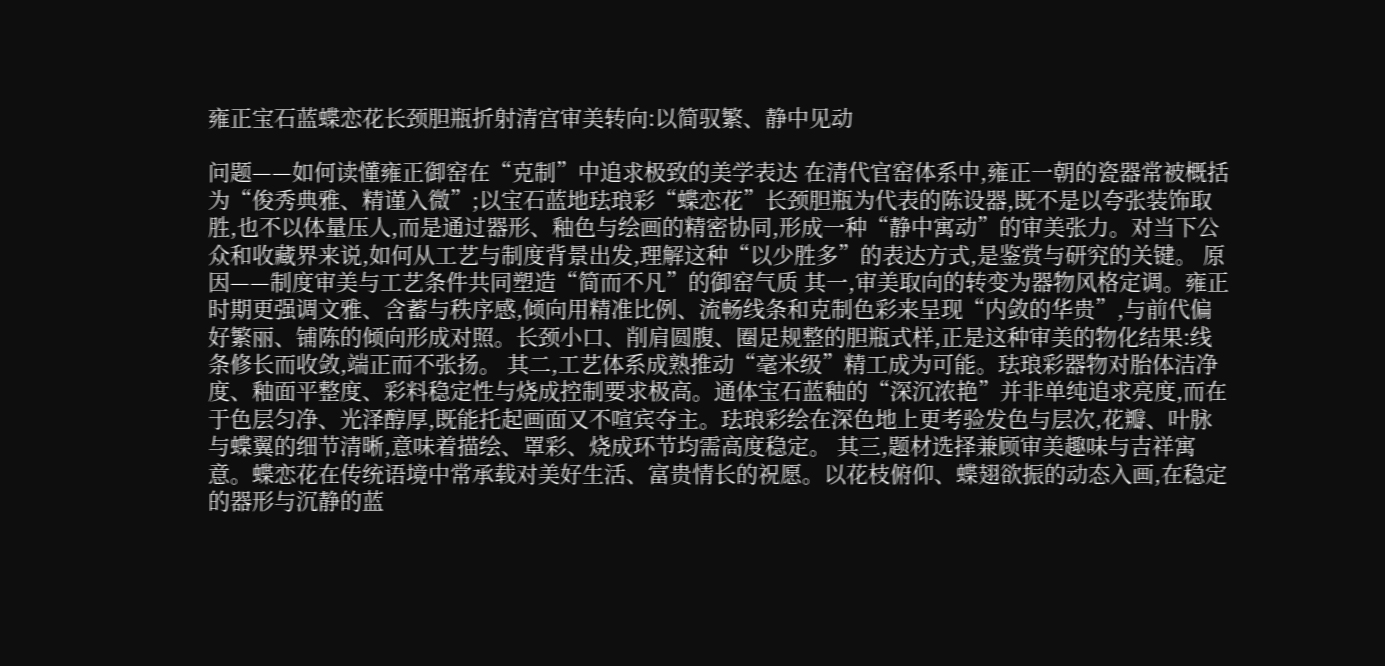雍正宝石蓝蝶恋花长颈胆瓶折射清宫审美转向:以简驭繁、静中见动

问题——如何读懂雍正御窑在“克制”中追求极致的美学表达 在清代官窑体系中,雍正一朝的瓷器常被概括为“俊秀典雅、精谨入微”;以宝石蓝地珐琅彩“蝶恋花”长颈胆瓶为代表的陈设器,既不是以夸张装饰取胜,也不以体量压人,而是通过器形、釉色与绘画的精密协同,形成一种“静中寓动”的审美张力。对当下公众和收藏界来说,如何从工艺与制度背景出发,理解这种“以少胜多”的表达方式,是鉴赏与研究的关键。 原因——制度审美与工艺条件共同塑造“简而不凡”的御窑气质 其一,审美取向的转变为器物风格定调。雍正时期更强调文雅、含蓄与秩序感,倾向用精准比例、流畅线条和克制色彩来呈现“内敛的华贵”,与前代偏好繁丽、铺陈的倾向形成对照。长颈小口、削肩圆腹、圈足规整的胆瓶式样,正是这种审美的物化结果:线条修长而收敛,端正而不张扬。 其二,工艺体系成熟推动“毫米级”精工成为可能。珐琅彩器物对胎体洁净度、釉面平整度、彩料稳定性与烧成控制要求极高。通体宝石蓝釉的“深沉浓艳”并非单纯追求亮度,而在于色层匀净、光泽醇厚,既能托起画面又不喧宾夺主。珐琅彩绘在深色地上更考验发色与层次,花瓣、叶脉与蝶翼的细节清晰,意味着描绘、罩彩、烧成环节均需高度稳定。 其三,题材选择兼顾审美趣味与吉祥寓意。蝶恋花在传统语境中常承载对美好生活、富贵情长的祝愿。以花枝俯仰、蝶翅欲振的动态入画,在稳定的器形与沉静的蓝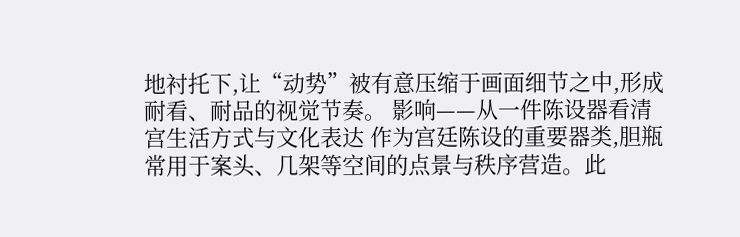地衬托下,让“动势”被有意压缩于画面细节之中,形成耐看、耐品的视觉节奏。 影响——从一件陈设器看清宫生活方式与文化表达 作为宫廷陈设的重要器类,胆瓶常用于案头、几架等空间的点景与秩序营造。此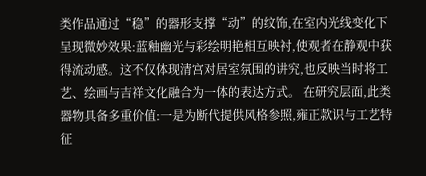类作品通过“稳”的器形支撑“动”的纹饰,在室内光线变化下呈现微妙效果:蓝釉幽光与彩绘明艳相互映衬,使观者在静观中获得流动感。这不仅体现清宫对居室氛围的讲究,也反映当时将工艺、绘画与吉祥文化融合为一体的表达方式。 在研究层面,此类器物具备多重价值:一是为断代提供风格参照,雍正款识与工艺特征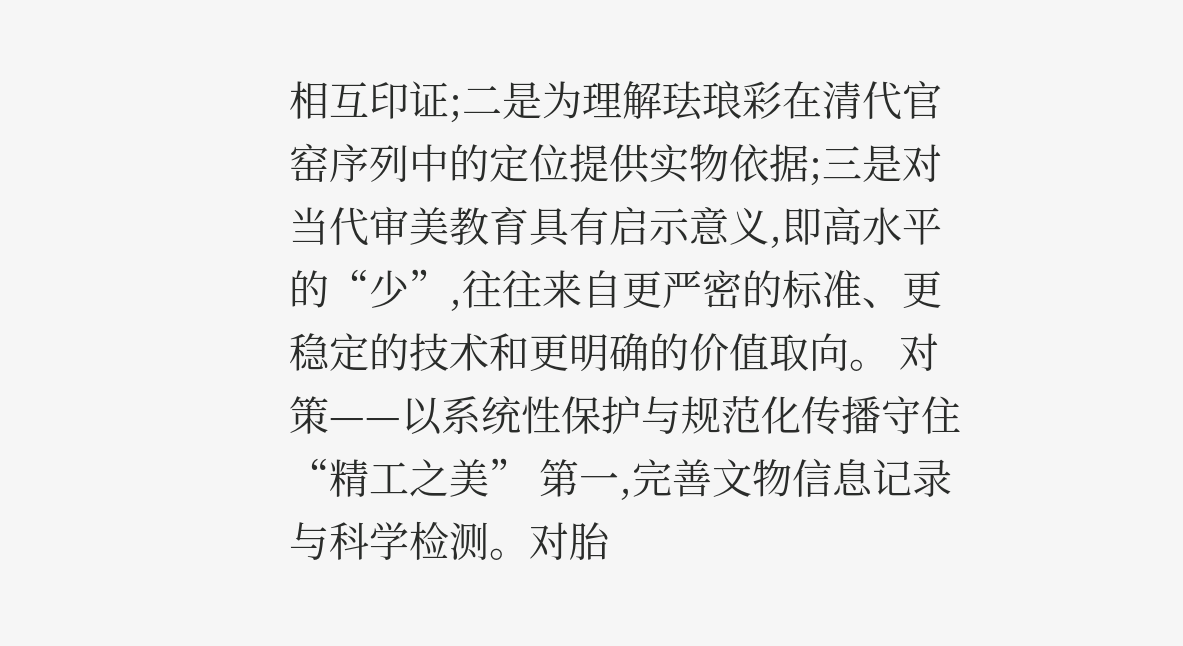相互印证;二是为理解珐琅彩在清代官窑序列中的定位提供实物依据;三是对当代审美教育具有启示意义,即高水平的“少”,往往来自更严密的标准、更稳定的技术和更明确的价值取向。 对策——以系统性保护与规范化传播守住“精工之美” 第一,完善文物信息记录与科学检测。对胎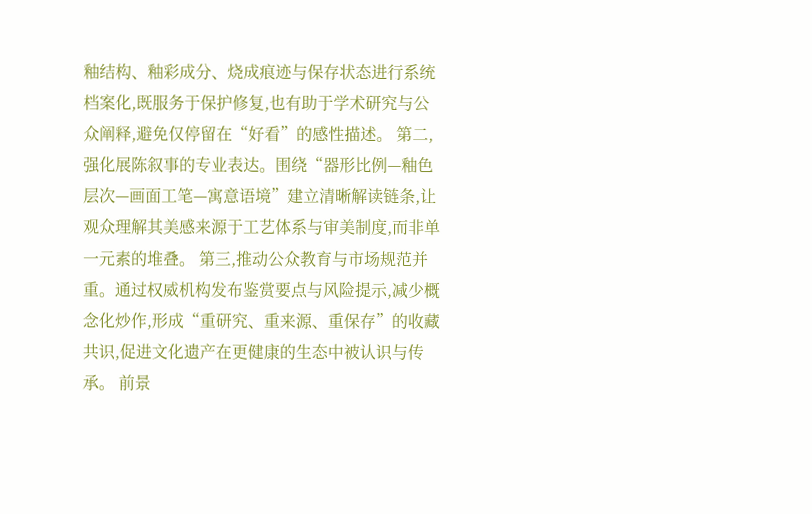釉结构、釉彩成分、烧成痕迹与保存状态进行系统档案化,既服务于保护修复,也有助于学术研究与公众阐释,避免仅停留在“好看”的感性描述。 第二,强化展陈叙事的专业表达。围绕“器形比例—釉色层次—画面工笔—寓意语境”建立清晰解读链条,让观众理解其美感来源于工艺体系与审美制度,而非单一元素的堆叠。 第三,推动公众教育与市场规范并重。通过权威机构发布鉴赏要点与风险提示,减少概念化炒作,形成“重研究、重来源、重保存”的收藏共识,促进文化遗产在更健康的生态中被认识与传承。 前景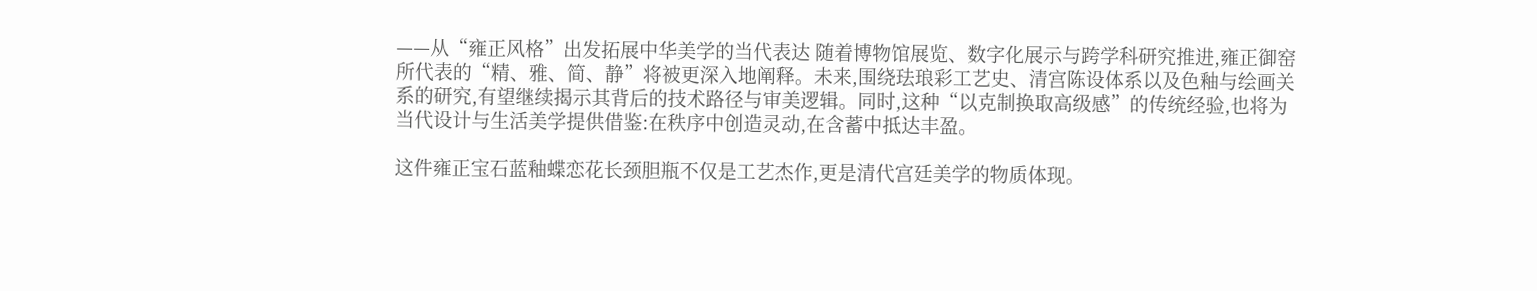——从“雍正风格”出发拓展中华美学的当代表达 随着博物馆展览、数字化展示与跨学科研究推进,雍正御窑所代表的“精、雅、简、静”将被更深入地阐释。未来,围绕珐琅彩工艺史、清宫陈设体系以及色釉与绘画关系的研究,有望继续揭示其背后的技术路径与审美逻辑。同时,这种“以克制换取高级感”的传统经验,也将为当代设计与生活美学提供借鉴:在秩序中创造灵动,在含蓄中抵达丰盈。

这件雍正宝石蓝釉蝶恋花长颈胆瓶不仅是工艺杰作,更是清代宫廷美学的物质体现。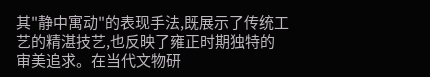其"静中寓动"的表现手法,既展示了传统工艺的精湛技艺,也反映了雍正时期独特的审美追求。在当代文物研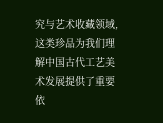究与艺术收藏领域,这类珍品为我们理解中国古代工艺美术发展提供了重要依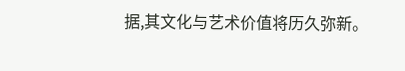据,其文化与艺术价值将历久弥新。